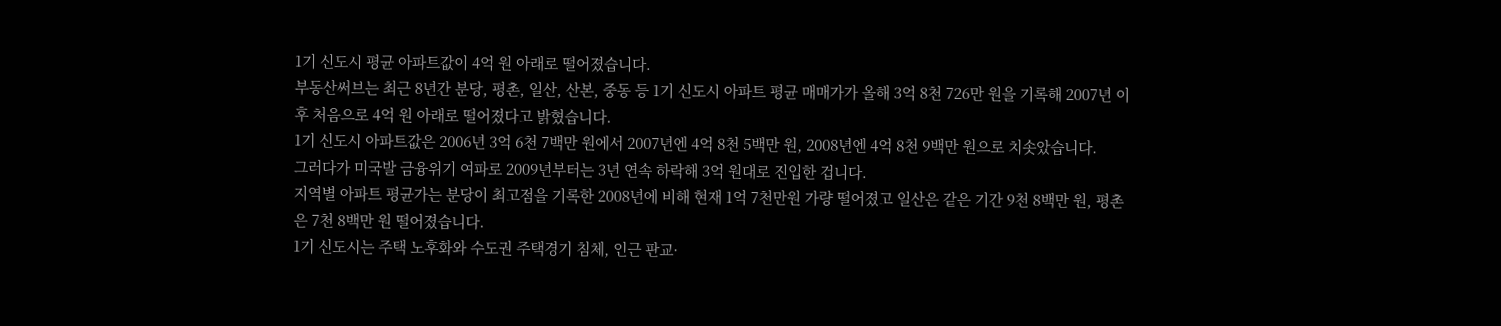1기 신도시 평균 아파트값이 4억 원 아래로 떨어졌습니다.
부동산써브는 최근 8년간 분당, 평촌, 일산, 산본, 중동 등 1기 신도시 아파트 평균 매매가가 올해 3억 8천 726만 원을 기록해 2007년 이후 처음으로 4억 원 아래로 떨어졌다고 밝혔습니다.
1기 신도시 아파트값은 2006년 3억 6천 7백만 원에서 2007년엔 4억 8천 5백만 원, 2008년엔 4억 8천 9백만 원으로 치솟았습니다.
그러다가 미국발 금융위기 여파로 2009년부터는 3년 연속 하락해 3억 원대로 진입한 겁니다.
지역별 아파트 평균가는 분당이 최고점을 기록한 2008년에 비해 현재 1억 7천만원 가량 떨어졌고 일산은 같은 기간 9천 8백만 원, 평촌은 7천 8백만 원 떨어졌습니다.
1기 신도시는 주택 노후화와 수도권 주택경기 침체, 인근 판교·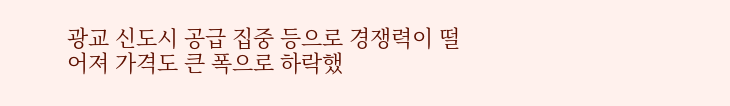광교 신도시 공급 집중 등으로 경쟁력이 떨어져 가격도 큰 폭으로 하락했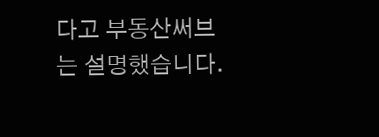다고 부동산써브는 설명했습니다.